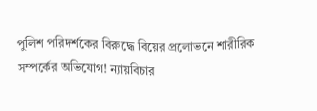পুলিশ পরিদর্শকের বিরুদ্ধে বিয়ের প্রলোভনে শারীরিক সম্পর্কের অভিযোগ! ন্যায়বিচার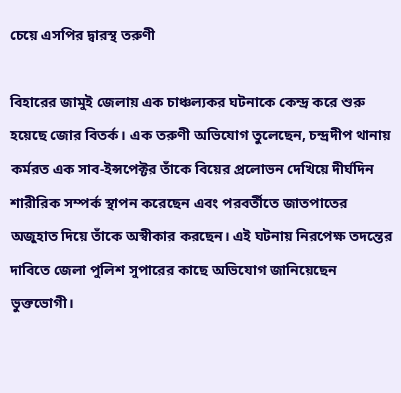চেয়ে এসপির দ্বারস্থ তরুণী

বিহারের জামুই জেলায় এক চাঞ্চল্যকর ঘটনাকে কেন্দ্র করে শুরু হয়েছে জোর বিতর্ক। এক তরুণী অভিযোগ তুলেছেন, চন্দ্রদীপ থানায় কর্মরত এক সাব-ইন্সপেক্টর তাঁকে বিয়ের প্রলোভন দেখিয়ে দীর্ঘদিন শারীরিক সম্পর্ক স্থাপন করেছেন এবং পরবর্তীতে জাতপাতের অজুহাত দিয়ে তাঁকে অস্বীকার করছেন। এই ঘটনায় নিরপেক্ষ তদন্তের দাবিতে জেলা পুলিশ সুপারের কাছে অভিযোগ জানিয়েছেন ভুক্তভোগী।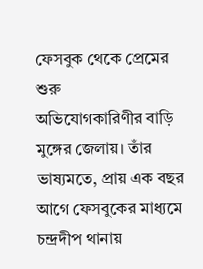ফেসবুক থেকে প্রেমের শুরু
অভিযোগকারিণীর বাড়ি মুঙ্গের জেলায়। তাঁর ভাষ্যমতে, প্রায় এক বছর আগে ফেসবুকের মাধ্যমে চন্দ্রদীপ থানায়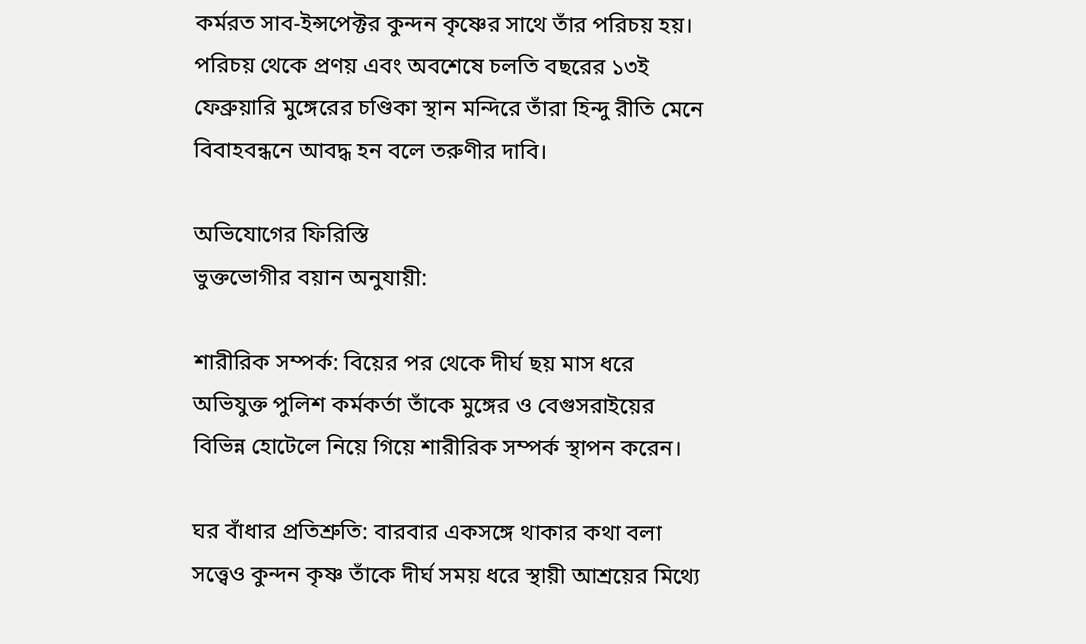কর্মরত সাব-ইন্সপেক্টর কুন্দন কৃষ্ণের সাথে তাঁর পরিচয় হয়। পরিচয় থেকে প্রণয় এবং অবশেষে চলতি বছরের ১৩ই ফেব্রুয়ারি মুঙ্গেরের চণ্ডিকা স্থান মন্দিরে তাঁরা হিন্দু রীতি মেনে বিবাহবন্ধনে আবদ্ধ হন বলে তরুণীর দাবি।

অভিযোগের ফিরিস্তি
ভুক্তভোগীর বয়ান অনুযায়ী:

শারীরিক সম্পর্ক: বিয়ের পর থেকে দীর্ঘ ছয় মাস ধরে অভিযুক্ত পুলিশ কর্মকর্তা তাঁকে মুঙ্গের ও বেগুসরাইয়ের বিভিন্ন হোটেলে নিয়ে গিয়ে শারীরিক সম্পর্ক স্থাপন করেন।

ঘর বাঁধার প্রতিশ্রুতি: বারবার একসঙ্গে থাকার কথা বলা সত্ত্বেও কুন্দন কৃষ্ণ তাঁকে দীর্ঘ সময় ধরে স্থায়ী আশ্রয়ের মিথ্যে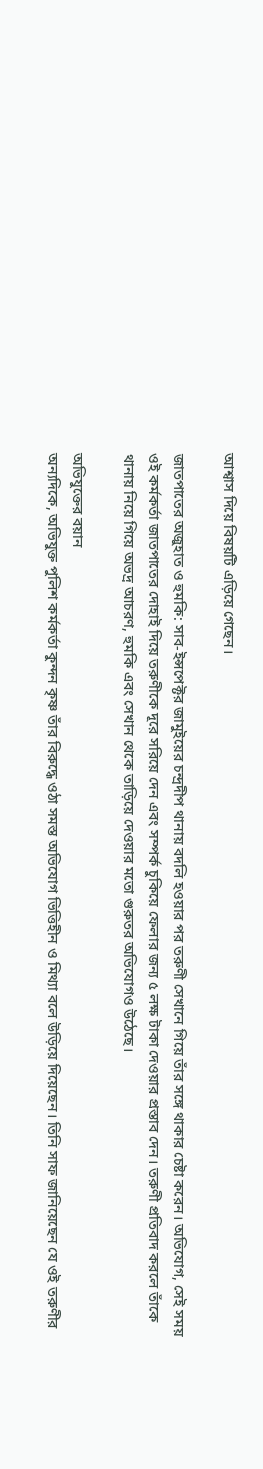আশ্বাস দিয়ে বিষয়টি এড়িয়ে গেছেন।

জাতপাতের অজুহাত ও হুমকি: সাব-ইন্সপেক্টর জামুইয়ের চন্দ্রদীপ থানায় বদলি হওয়ার পর তরুণী সেখানে গিয়ে তাঁর সঙ্গে থাকার চেষ্টা করেন। অভিযোগ, সেই সময় ওই কর্মকর্তা জাতপাতের দোহাই দিয়ে তরুণীকে দূরে সরিয়ে দেন এবং সম্পর্ক চুকিয়ে ফেলার জন্য ৫ লক্ষ টাকা দেওয়ার প্রস্তাব দেন। তরুণী প্রতিবাদ করলে তাঁকে থানায় নিয়ে গিয়ে অভদ্র আচরণ, হুমকি এবং সেখান থেকে তাড়িয়ে দেওয়ার মতো গুরুতর অভিযোগও উঠেছে।

অভিযুক্তের বয়ান
অন্যদিকে, অভিযুক্ত পুলিশ কর্মকর্তা কুন্দন কৃষ্ণ তাঁর বিরুদ্ধে ওঠা সমস্ত অভিযোগ ভিত্তিহীন ও মিথ্যা বলে উড়িয়ে দিয়েছেন। তিনি সাফ জানিয়েছেন যে ওই তরুণীর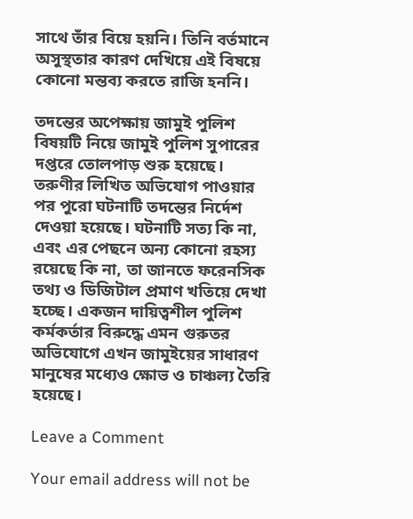সাথে তাঁর বিয়ে হয়নি। তিনি বর্তমানে অসুস্থতার কারণ দেখিয়ে এই বিষয়ে কোনো মন্তব্য করতে রাজি হননি।

তদন্তের অপেক্ষায় জামুই পুলিশ
বিষয়টি নিয়ে জামুই পুলিশ সুপারের দপ্তরে তোলপাড় শুরু হয়েছে। তরুণীর লিখিত অভিযোগ পাওয়ার পর পুরো ঘটনাটি তদন্তের নির্দেশ দেওয়া হয়েছে। ঘটনাটি সত্য কি না, এবং এর পেছনে অন্য কোনো রহস্য রয়েছে কি না, তা জানতে ফরেনসিক তথ্য ও ডিজিটাল প্রমাণ খতিয়ে দেখা হচ্ছে। একজন দায়িত্বশীল পুলিশ কর্মকর্তার বিরুদ্ধে এমন গুরুতর অভিযোগে এখন জামুইয়ের সাধারণ মানুষের মধ্যেও ক্ষোভ ও চাঞ্চল্য তৈরি হয়েছে।

Leave a Comment

Your email address will not be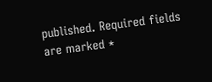published. Required fields are marked *